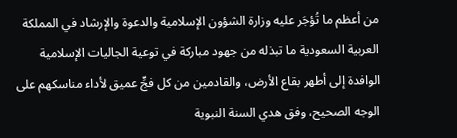من أعظم ما تُؤجَر عليه وزارة الشؤون الإسلامية والدعوة والإرشاد في المملكة العربية السعودية ما تبذله من جهود مباركة في توعية الجاليات الإسلامية الوافدة إلى أطهر بقاع الأرض، والقادمين من كل فجٍّ عميق لأداء مناسكهم على الوجه الصحيح، وفق هدي السنة النبوية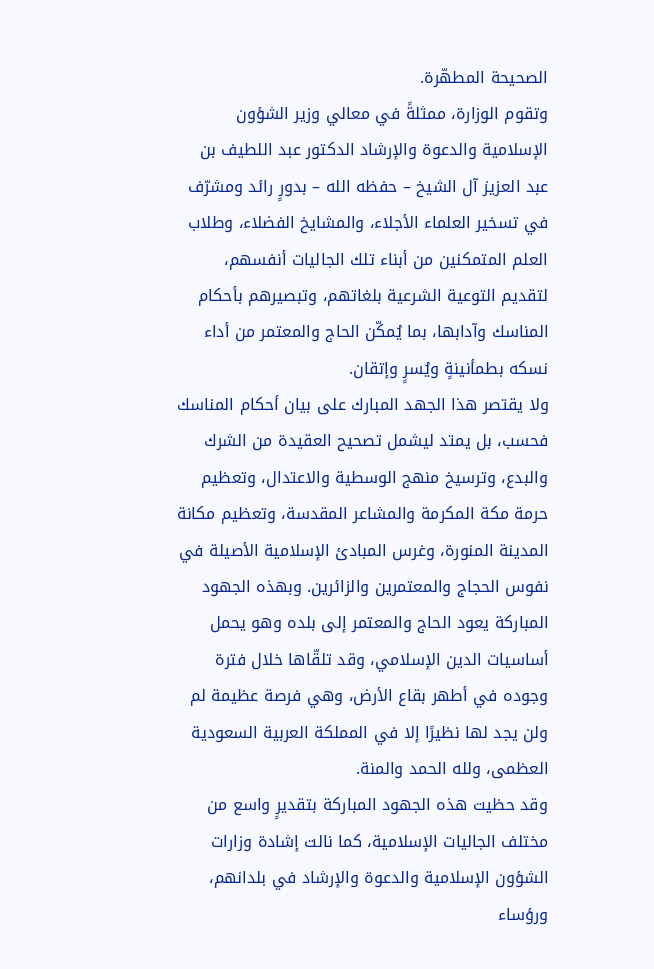الصحيحة المطهّرة.
وتقوم الوزارة، ممثلةً في معالي وزير الشؤون الإسلامية والدعوة والإرشاد الدكتور عبد اللطيف بن عبد العزيز آل الشيخ – حفظه الله – بدورٍ رائد ومشرّف في تسخير العلماء الأجلاء، والمشايخ الفضلاء، وطلاب العلم المتمكنين من أبناء تلك الجاليات أنفسهم، لتقديم التوعية الشرعية بلغاتهم، وتبصيرهم بأحكام المناسك وآدابها، بما يُمكّن الحاج والمعتمر من أداء نسكه بطمأنينةٍ ويُسرٍ وإتقان.
ولا يقتصر هذا الجهد المبارك على بيان أحكام المناسك فحسب، بل يمتد ليشمل تصحيح العقيدة من الشرك والبدع، وترسيخ منهج الوسطية والاعتدال، وتعظيم حرمة مكة المكرمة والمشاعر المقدسة، وتعظيم مكانة المدينة المنورة، وغرس المبادئ الإسلامية الأصيلة في نفوس الحجاج والمعتمرين والزائرين. وبهذه الجهود المباركة يعود الحاج والمعتمر إلى بلده وهو يحمل أساسيات الدين الإسلامي، وقد تلقّاها خلال فترة وجوده في أطهر بقاع الأرض، وهي فرصة عظيمة لم ولن يجد لها نظيرًا إلا في المملكة العربية السعودية العظمى، ولله الحمد والمنة.
وقد حظيت هذه الجهود المباركة بتقديرٍ واسع من مختلف الجاليات الإسلامية، كما نالت إشادة وزارات الشؤون الإسلامية والدعوة والإرشاد في بلدانهم، ورؤساء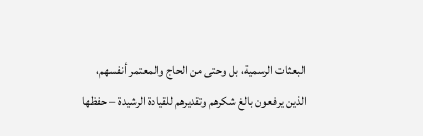البعثات الرسمية، بل وحتى من الحاج والمعتمر أنفسهم، الذين يرفعون بالغ شكرهم وتقديرهم للقيادة الرشيدة – حفظها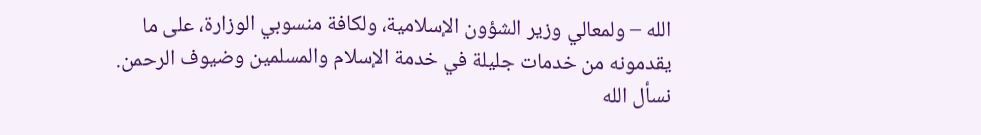الله – ولمعالي وزير الشؤون الإسلامية، ولكافة منسوبي الوزارة، على ما يقدمونه من خدمات جليلة في خدمة الإسلام والمسلمين وضيوف الرحمن.
نسأل الله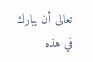تعالى أن يبارك في هذه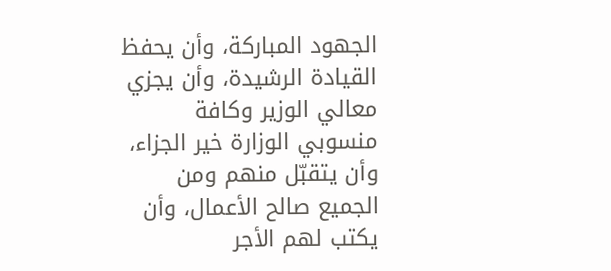الجهود المباركة، وأن يحفظ القيادة الرشيدة، وأن يجزي معالي الوزير وكافة منسوبي الوزارة خير الجزاء، وأن يتقبّل منهم ومن الجميع صالح الأعمال، وأن يكتب لهم الأجر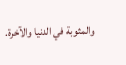والمثوبة في الدنيا والآخرة.